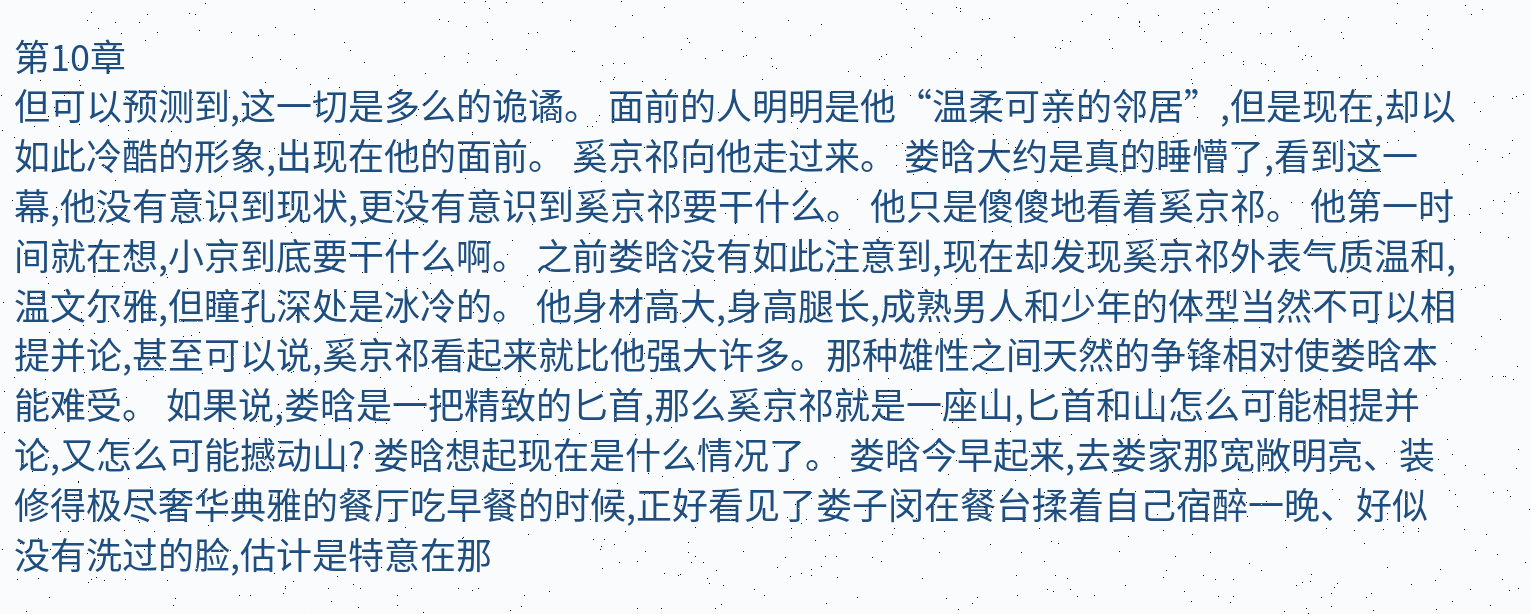第10章
但可以预测到,这一切是多么的诡谲。 面前的人明明是他“温柔可亲的邻居”,但是现在,却以如此冷酷的形象,出现在他的面前。 奚京祁向他走过来。 娄晗大约是真的睡懵了,看到这一幕,他没有意识到现状,更没有意识到奚京祁要干什么。 他只是傻傻地看着奚京祁。 他第一时间就在想,小京到底要干什么啊。 之前娄晗没有如此注意到,现在却发现奚京祁外表气质温和,温文尔雅,但瞳孔深处是冰冷的。 他身材高大,身高腿长,成熟男人和少年的体型当然不可以相提并论,甚至可以说,奚京祁看起来就比他强大许多。那种雄性之间天然的争锋相对使娄晗本能难受。 如果说,娄晗是一把精致的匕首,那么奚京祁就是一座山,匕首和山怎么可能相提并论,又怎么可能撼动山? 娄晗想起现在是什么情况了。 娄晗今早起来,去娄家那宽敞明亮、装修得极尽奢华典雅的餐厅吃早餐的时候,正好看见了娄子闵在餐台揉着自己宿醉一晚、好似没有洗过的脸,估计是特意在那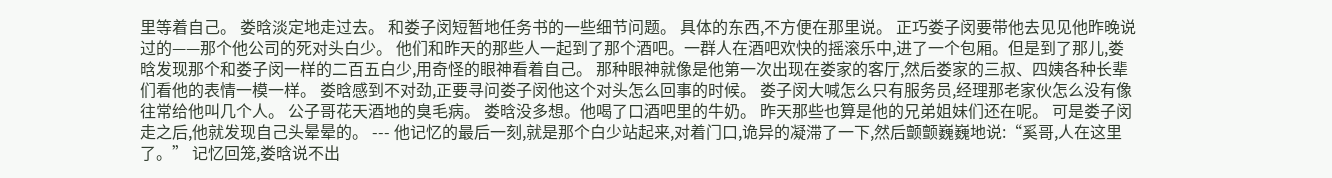里等着自己。 娄晗淡定地走过去。 和娄子闵短暂地任务书的一些细节问题。 具体的东西,不方便在那里说。 正巧娄子闵要带他去见见他昨晚说过的——那个他公司的死对头白少。 他们和昨天的那些人一起到了那个酒吧。一群人在酒吧欢快的摇滚乐中,进了一个包厢。但是到了那儿,娄晗发现那个和娄子闵一样的二百五白少,用奇怪的眼神看着自己。 那种眼神就像是他第一次出现在娄家的客厅,然后娄家的三叔、四姨各种长辈们看他的表情一模一样。 娄晗感到不对劲,正要寻问娄子闵他这个对头怎么回事的时候。 娄子闵大喊怎么只有服务员,经理那老家伙怎么没有像往常给他叫几个人。 公子哥花天酒地的臭毛病。 娄晗没多想。他喝了口酒吧里的牛奶。 昨天那些也算是他的兄弟姐妹们还在呢。 可是娄子闵走之后,他就发现自己头晕晕的。 --- 他记忆的最后一刻,就是那个白少站起来,对着门口,诡异的凝滞了一下,然后颤颤巍巍地说:“奚哥,人在这里了。” 记忆回笼,娄晗说不出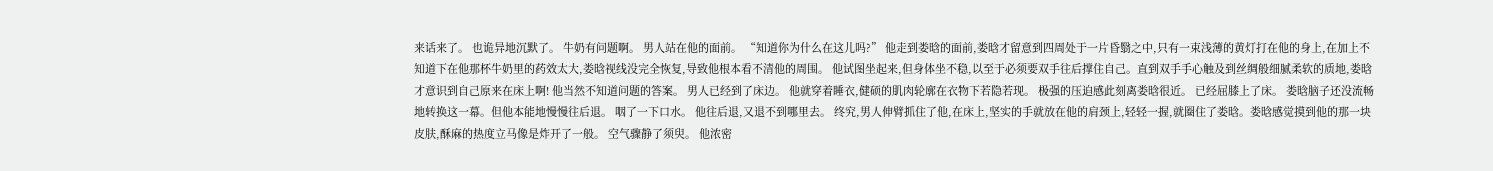来话来了。 也诡异地沉默了。 牛奶有问题啊。 男人站在他的面前。 “知道你为什么在这儿吗?” 他走到娄晗的面前,娄晗才留意到四周处于一片昏翳之中,只有一束浅薄的黄灯打在他的身上,在加上不知道下在他那杯牛奶里的药效太大,娄晗视线没完全恢复,导致他根本看不清他的周围。 他试图坐起来,但身体坐不稳,以至于必须要双手往后撑住自己。直到双手手心触及到丝绸般细腻柔软的质地,娄晗才意识到自己原来在床上啊! 他当然不知道问题的答案。 男人已经到了床边。 他就穿着睡衣,健硕的肌肉轮廓在衣物下若隐若现。 极强的压迫感此刻离娄晗很近。 已经屈膝上了床。 娄晗脑子还没流畅地转换这一幕。但他本能地慢慢往后退。 咽了一下口水。 他往后退,又退不到哪里去。 终究,男人伸臂抓住了他,在床上,坚实的手就放在他的肩颈上,轻轻一握,就圈住了娄晗。娄晗感觉摸到他的那一块皮肤,酥麻的热度立马像是炸开了一般。 空气骤静了须臾。 他浓密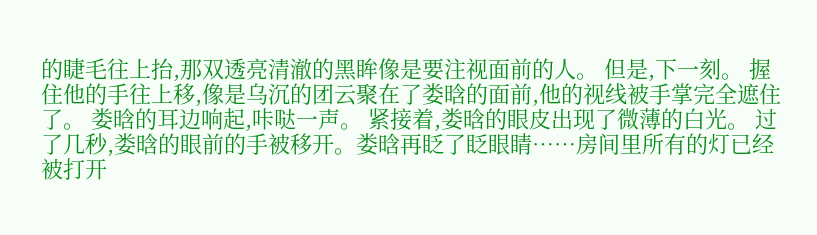的睫毛往上抬,那双透亮清澈的黑眸像是要注视面前的人。 但是,下一刻。 握住他的手往上移,像是乌沉的团云聚在了娄晗的面前,他的视线被手掌完全遮住了。 娄晗的耳边响起,咔哒一声。 紧接着,娄晗的眼皮出现了微薄的白光。 过了几秒,娄晗的眼前的手被移开。娄晗再眨了眨眼睛……房间里所有的灯已经被打开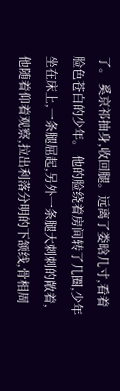了。 奚京祁抽身,收回腿。远离了娄晗几寸,看着脸色苍白的少年。 他的脸绕着房间转了几圈,少年坐在床上,一条腿屈起,另外一条腿大刺刺的敞着,他随着仰着观察,拉出利落分明的下颔线,骨相周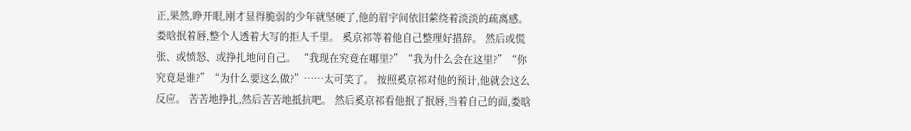正,果然,睁开眼,刚才显得脆弱的少年就坚硬了,他的眉宇间依旧萦绕着淡淡的疏离感。 娄晗抿着唇,整个人透着大写的拒人千里。 奚京祁等着他自己整理好措辞。 然后或慌张、或愤怒、或挣扎地问自己。 “我现在究竟在哪里?”“我为什么会在这里?”“你究竟是谁?”“为什么要这么做?”……太可笑了。 按照奚京祁对他的预计,他就会这么反应。 苦苦地挣扎,然后苦苦地抵抗吧。 然后奚京祁看他抿了抿唇,当着自己的面,娄晗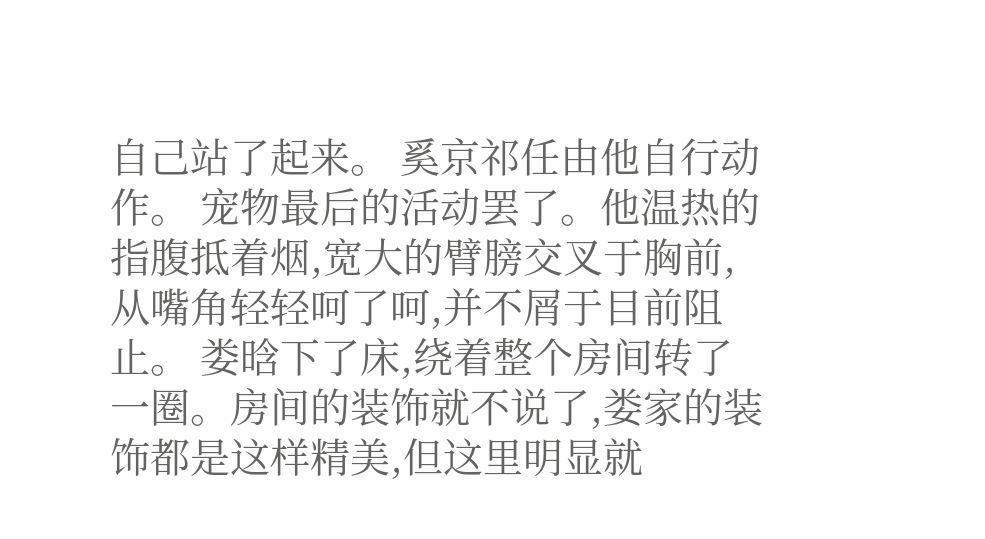自己站了起来。 奚京祁任由他自行动作。 宠物最后的活动罢了。他温热的指腹抵着烟,宽大的臂膀交叉于胸前,从嘴角轻轻呵了呵,并不屑于目前阻止。 娄晗下了床,绕着整个房间转了一圈。房间的装饰就不说了,娄家的装饰都是这样精美,但这里明显就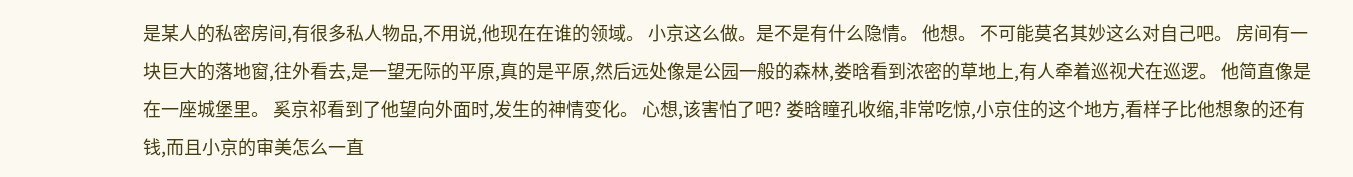是某人的私密房间,有很多私人物品,不用说,他现在在谁的领域。 小京这么做。是不是有什么隐情。 他想。 不可能莫名其妙这么对自己吧。 房间有一块巨大的落地窗,往外看去,是一望无际的平原,真的是平原,然后远处像是公园一般的森林,娄晗看到浓密的草地上,有人牵着巡视犬在巡逻。 他简直像是在一座城堡里。 奚京祁看到了他望向外面时,发生的神情变化。 心想,该害怕了吧? 娄晗瞳孔收缩,非常吃惊,小京住的这个地方,看样子比他想象的还有钱,而且小京的审美怎么一直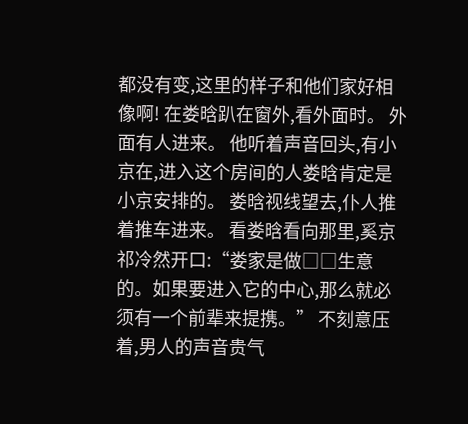都没有变,这里的样子和他们家好相像啊! 在娄晗趴在窗外,看外面时。 外面有人进来。 他听着声音回头,有小京在,进入这个房间的人娄晗肯定是小京安排的。 娄晗视线望去,仆人推着推车进来。 看娄晗看向那里,奚京祁冷然开口:“娄家是做□□生意的。如果要进入它的中心,那么就必须有一个前辈来提携。” 不刻意压着,男人的声音贵气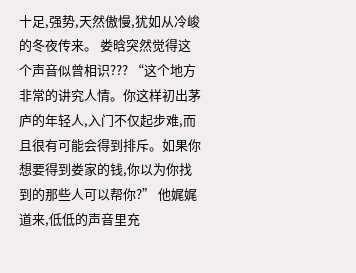十足,强势,天然傲慢,犹如从冷峻的冬夜传来。 娄晗突然觉得这个声音似曾相识??? “这个地方非常的讲究人情。你这样初出茅庐的年轻人,入门不仅起步难,而且很有可能会得到排斥。如果你想要得到娄家的钱,你以为你找到的那些人可以帮你?” 他娓娓道来,低低的声音里充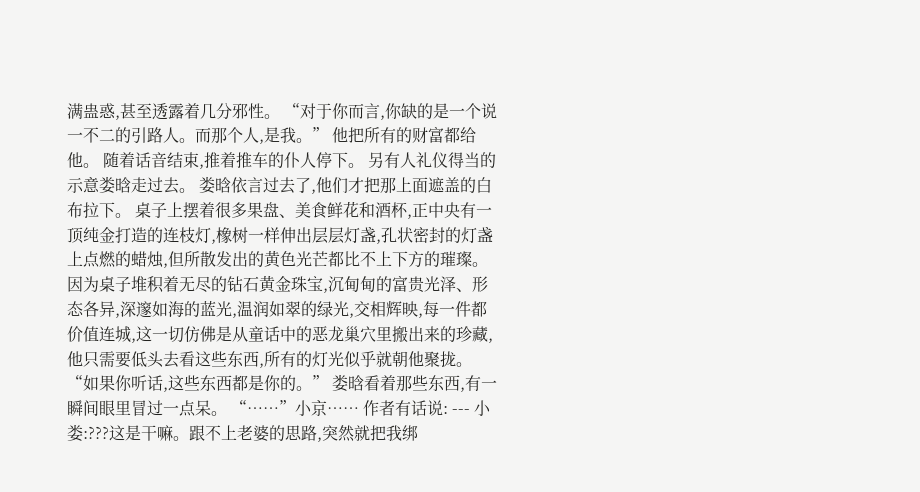满蛊惑,甚至透露着几分邪性。 “对于你而言,你缺的是一个说一不二的引路人。而那个人,是我。” 他把所有的财富都给他。 随着话音结束,推着推车的仆人停下。 另有人礼仪得当的示意娄晗走过去。 娄晗依言过去了,他们才把那上面遮盖的白布拉下。 桌子上摆着很多果盘、美食鲜花和酒杯,正中央有一顶纯金打造的连枝灯,橡树一样伸出层层灯盏,孔状密封的灯盏上点燃的蜡烛,但所散发出的黄色光芒都比不上下方的璀璨。 因为桌子堆积着无尽的钻石黄金珠宝,沉甸甸的富贵光泽、形态各异,深邃如海的蓝光,温润如翠的绿光,交相辉映,每一件都价值连城,这一切仿佛是从童话中的恶龙巢穴里搬出来的珍藏, 他只需要低头去看这些东西,所有的灯光似乎就朝他聚拢。 “如果你听话,这些东西都是你的。” 娄晗看着那些东西,有一瞬间眼里冒过一点呆。 “……”小京…… 作者有话说: --- 小娄:???这是干嘛。跟不上老婆的思路,突然就把我绑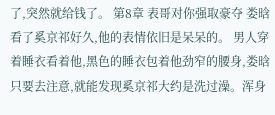了,突然就给钱了。 第8章 表哥对你强取豪夺 娄晗看了奚京祁好久,他的表情依旧是呆呆的。 男人穿着睡衣看着他,黑色的睡衣包着他劲窄的腰身,娄晗只要去注意,就能发现奚京祁大约是洗过澡。浑身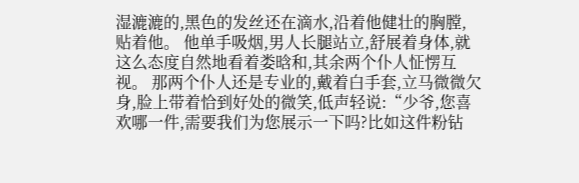湿漉漉的,黑色的发丝还在滴水,沿着他健壮的胸膛,贴着他。 他单手吸烟,男人长腿站立,舒展着身体,就这么态度自然地看着娄晗和,其余两个仆人怔愣互视。 那两个仆人还是专业的,戴着白手套,立马微微欠身,脸上带着恰到好处的微笑,低声轻说:“少爷,您喜欢哪一件,需要我们为您展示一下吗?比如这件粉钻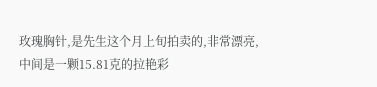玫瑰胸针,是先生这个月上旬拍卖的,非常漂亮,中间是一颗15.81克的拉艳彩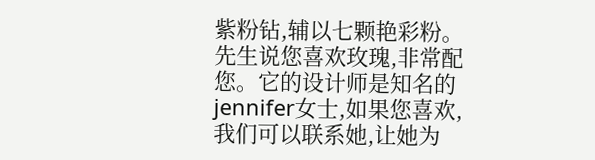紫粉钻,辅以七颗艳彩粉。先生说您喜欢玫瑰,非常配您。它的设计师是知名的jennifer女士,如果您喜欢,我们可以联系她,让她为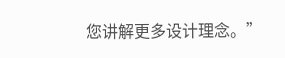您讲解更多设计理念。”